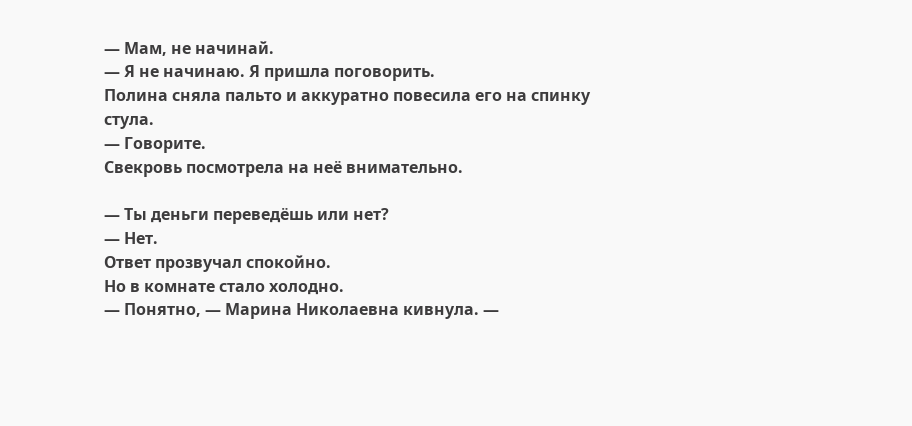— Мам, не начинай.
— Я не начинаю. Я пришла поговорить.
Полина сняла пальто и аккуратно повесила его на спинку стула.
— Говорите.
Свекровь посмотрела на неё внимательно.

— Ты деньги переведёшь или нет?
— Нет.
Ответ прозвучал спокойно.
Но в комнате стало холодно.
— Понятно, — Марина Николаевна кивнула. —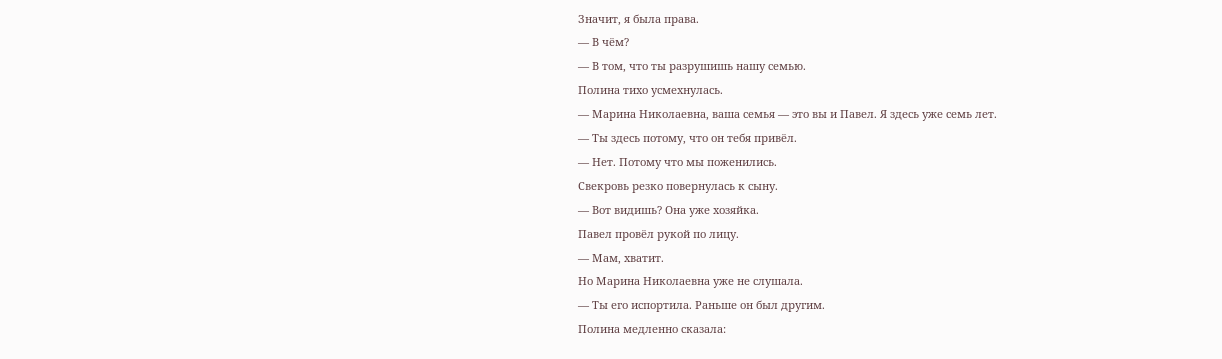Значит, я была права.
— В чём?
— В том, что ты разрушишь нашу семью.
Полина тихо усмехнулась.
— Марина Николаевна, ваша семья — это вы и Павел. Я здесь уже семь лет.
— Ты здесь потому, что он тебя привёл.
— Нет. Потому что мы поженились.
Свекровь резко повернулась к сыну.
— Вот видишь? Она уже хозяйка.
Павел провёл рукой по лицу.
— Мам, хватит.
Но Марина Николаевна уже не слушала.
— Ты его испортила. Раньше он был другим.
Полина медленно сказала: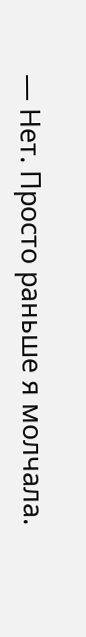— Нет. Просто раньше я молчала.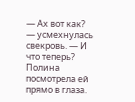— Ах вот как? — усмехнулась свекровь. — И что теперь?
Полина посмотрела ей прямо в глаза.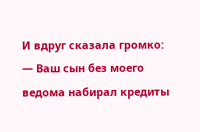И вдруг сказала громко:
— Ваш сын без моего ведома набирал кредиты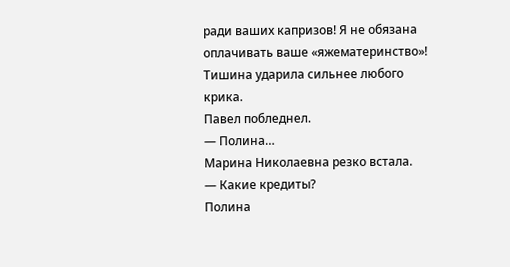ради ваших капризов! Я не обязана оплачивать ваше «яжематеринство»!
Тишина ударила сильнее любого крика.
Павел побледнел.
— Полина…
Марина Николаевна резко встала.
— Какие кредиты?
Полина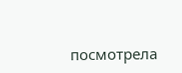посмотрела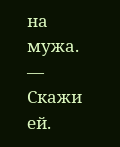на мужа.
— Скажи ей.